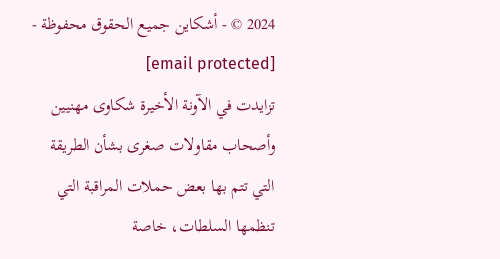2024 © - أشكاين جميع الحقوق محفوظة - [email protected]
تزايدت في الآونة الأخيرة شكاوى مهنيين وأصحاب مقاولات صغرى بشأن الطريقة التي تتم بها بعض حملات المراقبة التي تنظمها السلطات، خاصة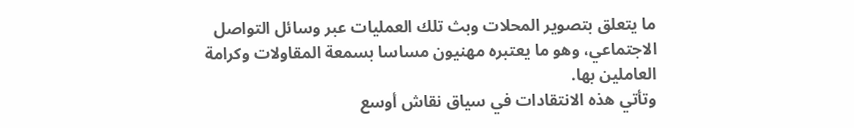ما يتعلق بتصوير المحلات وبث تلك العمليات عبر وسائل التواصل الاجتماعي، وهو ما يعتبره مهنيون مساسا بسمعة المقاولات وكرامة العاملين بها.
وتأتي هذه الانتقادات في سياق نقاش أوسع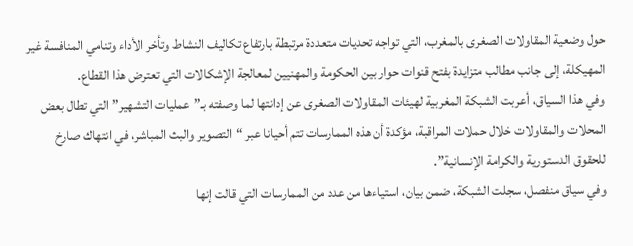حول وضعية المقاولات الصغرى بالمغرب، التي تواجه تحديات متعددة مرتبطة بارتفاع تكاليف النشاط وتأخر الأداء وتنامي المنافسة غير المهيكلة، إلى جانب مطالب متزايدة بفتح قنوات حوار بين الحكومة والمهنيين لمعالجة الإشكالات التي تعترض هذا القطاع.
وفي هذا السياق، أعربت الشبكة المغربية لهيئات المقاولات الصغرى عن إدانتها لما وصفته بـ”عمليات التشهير” التي تطال بعض المحلات والمقاولات خلال حملات المراقبة، مؤكدة أن هذه الممارسات تتم أحيانا عبر “التصوير والبث المباشر، في انتهاك صارخ للحقوق الدستورية والكرامة الإنسانية”.
وفي سياق منفصل، سجلت الشبكة، ضمن بيان، استياءها من عدد من الممارسات التي قالت إنها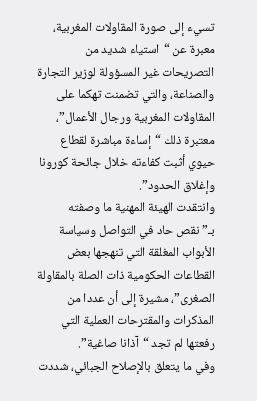تسيء إلى صورة المقاولات المغربية، معبرة عن “استياء شديد من التصريحات غير المسؤولة لوزير التجارة والصناعة، والتي تضمنت تهكما على المقاولات المغربية ورجال الأعمال”، معتبرة ذلك “إساءة مباشرة لقطاع حيوي أثبت كفاءته خلال جائحة كورونا وإغلاق الحدود”.
وانتقدت الهيئة المهنية ما وصفته بـ”نقص حاد في التواصل وسياسة الأبواب المغلقة التي تنهجها بعض القطاعات الحكومية ذات الصلة بالمقاولة الصغرى”، مشيرة إلى أن عددا من المذكرات والمقترحات العملية التي رفعتها لم تجد “آذانا صاغية”.
وفي ما يتعلق بالإصلاح الجبائي، شددت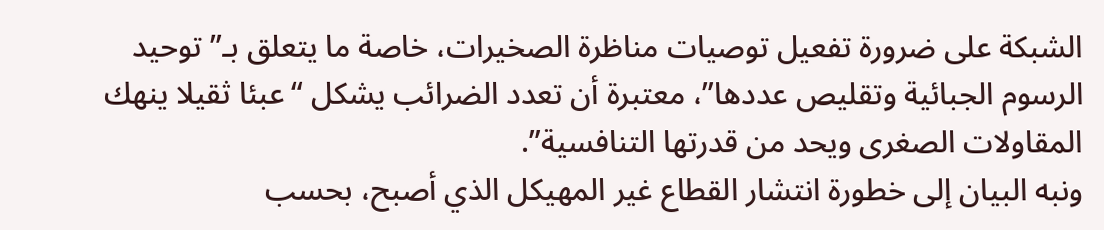الشبكة على ضرورة تفعيل توصيات مناظرة الصخيرات، خاصة ما يتعلق بـ”توحيد الرسوم الجبائية وتقليص عددها”، معتبرة أن تعدد الضرائب يشكل “عبئا ثقيلا ينهك المقاولات الصغرى ويحد من قدرتها التنافسية”.
ونبه البيان إلى خطورة انتشار القطاع غير المهيكل الذي أصبح، بحسب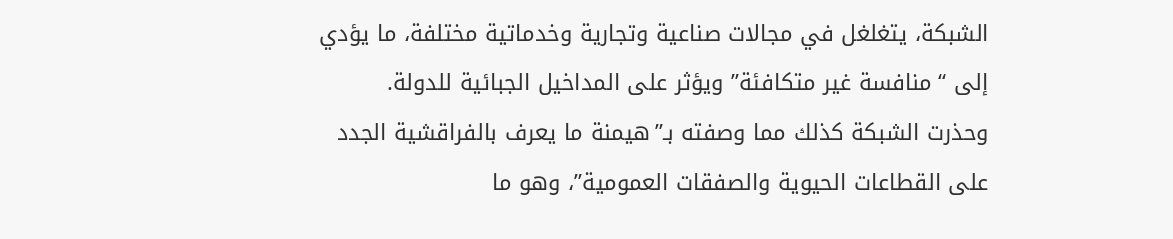الشبكة، يتغلغل في مجالات صناعية وتجارية وخدماتية مختلفة، ما يؤدي إلى “منافسة غير متكافئة” ويؤثر على المداخيل الجبائية للدولة.
وحذرت الشبكة كذلك مما وصفته بـ”هيمنة ما يعرف بالفراقشية الجدد على القطاعات الحيوية والصفقات العمومية”، وهو ما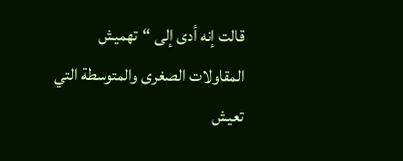قالت إنه أدى إلى “تهميش المقاولات الصغرى والمتوسطة التي تعيش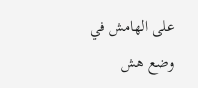على الهامش في وضع هش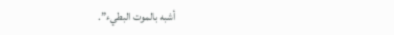أشبه بالموت البطيء”.